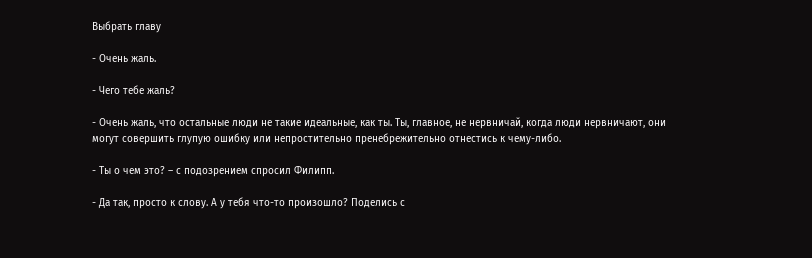Выбрать главу

- Очень жаль.

- Чего тебе жаль?

- Очень жаль, что остальные люди не такие идеальные, как ты. Ты, главное, не нервничай, когда люди нервничают, они могут совершить глупую ошибку или непростительно пренебрежительно отнестись к чему-либо.

- Ты о чем это? – с подозрением спросил Филипп.

- Да так, просто к слову. А у тебя что-то произошло? Поделись с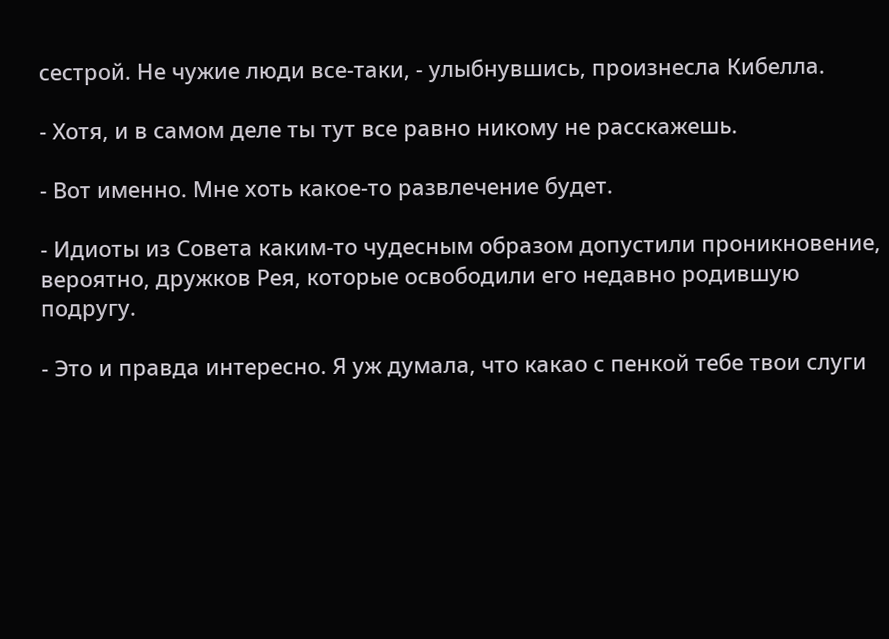сестрой. Не чужие люди все-таки, - улыбнувшись, произнесла Кибелла.

- Хотя, и в самом деле ты тут все равно никому не расскажешь.

- Вот именно. Мне хоть какое-то развлечение будет.

- Идиоты из Совета каким-то чудесным образом допустили проникновение, вероятно, дружков Рея, которые освободили его недавно родившую подругу.

- Это и правда интересно. Я уж думала, что какао с пенкой тебе твои слуги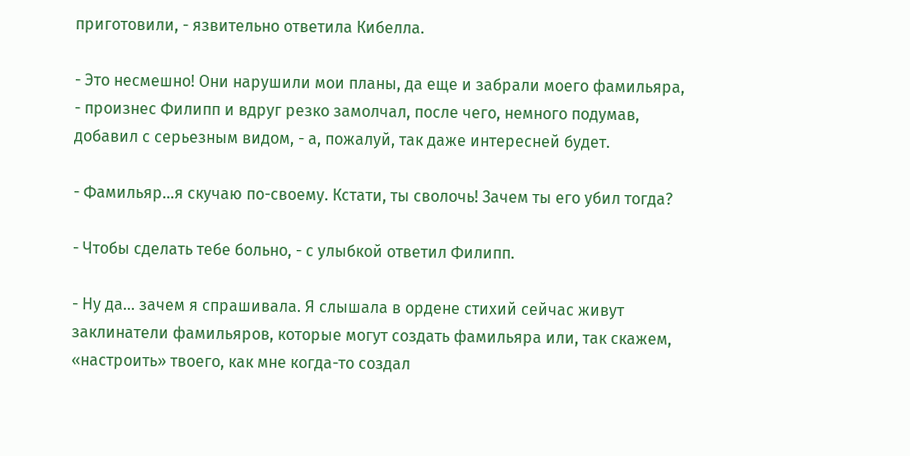приготовили, - язвительно ответила Кибелла.

- Это несмешно! Они нарушили мои планы, да еще и забрали моего фамильяра, - произнес Филипп и вдруг резко замолчал, после чего, немного подумав, добавил с серьезным видом, - а, пожалуй, так даже интересней будет.

- Фамильяр…я скучаю по-своему. Кстати, ты сволочь! Зачем ты его убил тогда?

- Чтобы сделать тебе больно, - с улыбкой ответил Филипп.

- Ну да... зачем я спрашивала. Я слышала в ордене стихий сейчас живут заклинатели фамильяров, которые могут создать фамильяра или, так скажем, «настроить» твоего, как мне когда-то создал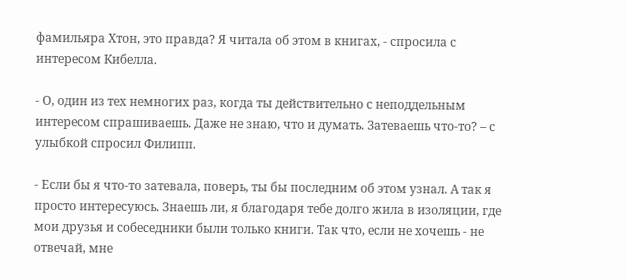фамильяра Хтон, это правда? Я читала об этом в книгах, - спросила с интересом Кибелла.

- О, один из тех немногих раз, когда ты действительно с неподдельным интересом спрашиваешь. Даже не знаю, что и думать. Затеваешь что-то? – с улыбкой спросил Филипп.

- Если бы я что-то затевала, поверь, ты бы последним об этом узнал. А так я просто интересуюсь. Знаешь ли, я благодаря тебе долго жила в изоляции, где мои друзья и собеседники были только книги. Так что, если не хочешь - не отвечай, мне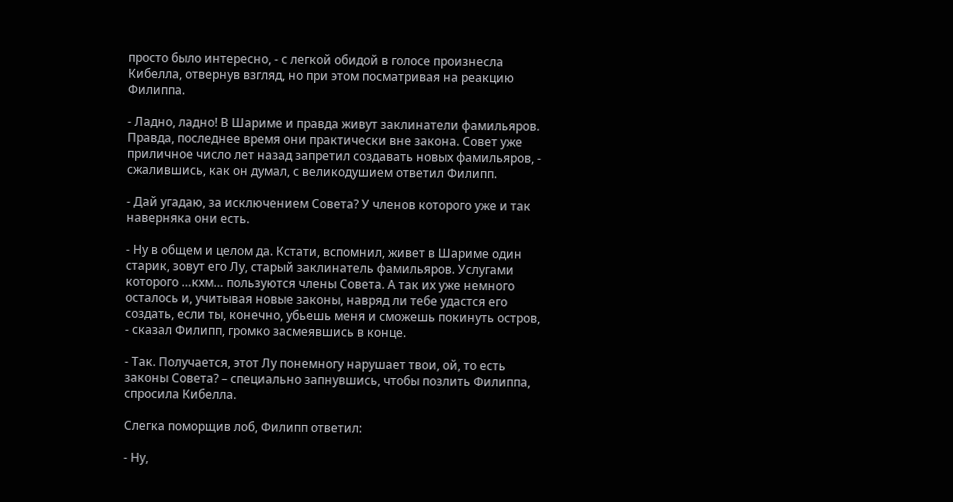просто было интересно, - с легкой обидой в голосе произнесла Кибелла, отвернув взгляд, но при этом посматривая на реакцию Филиппа.

- Ладно, ладно! В Шариме и правда живут заклинатели фамильяров. Правда, последнее время они практически вне закона. Совет уже приличное число лет назад запретил создавать новых фамильяров, - сжалившись, как он думал, с великодушием ответил Филипп.

- Дай угадаю, за исключением Совета? У членов которого уже и так наверняка они есть.

- Ну в общем и целом да. Кстати, вспомнил, живет в Шариме один старик, зовут его Лу, старый заклинатель фамильяров. Услугами которого …кхм… пользуются члены Совета. А так их уже немного осталось и, учитывая новые законы, навряд ли тебе удастся его создать, если ты, конечно, убьешь меня и сможешь покинуть остров, - сказал Филипп, громко засмеявшись в конце.

- Так. Получается, этот Лу понемногу нарушает твои, ой, то есть законы Совета? – специально запнувшись, чтобы позлить Филиппа, спросила Кибелла.

Слегка поморщив лоб, Филипп ответил:

- Ну,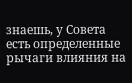знаешь, у Совета есть определенные рычаги влияния на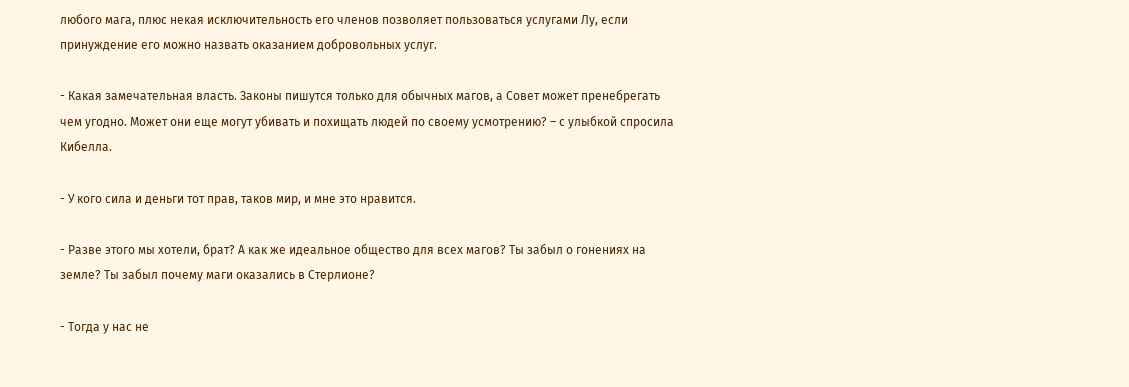любого мага, плюс некая исключительность его членов позволяет пользоваться услугами Лу, если принуждение его можно назвать оказанием добровольных услуг.

- Какая замечательная власть. Законы пишутся только для обычных магов, а Совет может пренебрегать чем угодно. Может они еще могут убивать и похищать людей по своему усмотрению? – с улыбкой спросила Кибелла.

- У кого сила и деньги тот прав, таков мир, и мне это нравится.

- Разве этого мы хотели, брат? А как же идеальное общество для всех магов? Ты забыл о гонениях на земле? Ты забыл почему маги оказались в Стерлионе?

- Тогда у нас не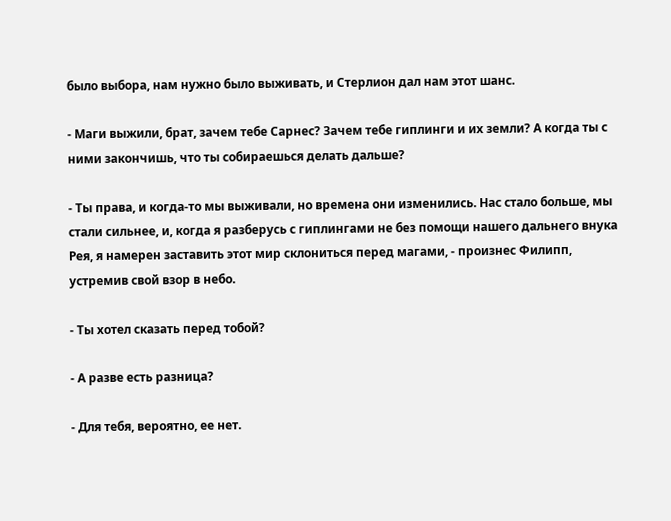было выбора, нам нужно было выживать, и Стерлион дал нам этот шанс.

- Маги выжили, брат, зачем тебе Сарнес? Зачем тебе гиплинги и их земли? А когда ты с ними закончишь, что ты собираешься делать дальше?

- Ты права, и когда-то мы выживали, но времена они изменились. Нас стало больше, мы стали сильнее, и, когда я разберусь с гиплингами не без помощи нашего дальнего внука Рея, я намерен заставить этот мир склониться перед магами, - произнес Филипп, устремив свой взор в небо.

- Ты хотел сказать перед тобой?

- А разве есть разница?

- Для тебя, вероятно, ее нет.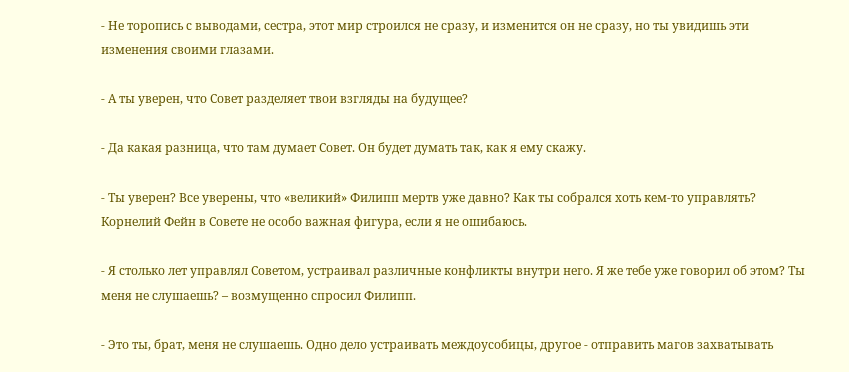- Не торопись с выводами, сестра, этот мир строился не сразу, и изменится он не сразу, но ты увидишь эти изменения своими глазами.

- А ты уверен, что Совет разделяет твои взгляды на будущее?

- Да какая разница, что там думает Совет. Он будет думать так, как я ему скажу.

- Ты уверен? Все уверены, что «великий» Филипп мертв уже давно? Как ты собрался хоть кем-то управлять? Корнелий Фейн в Совете не особо важная фигура, если я не ошибаюсь.

- Я столько лет управлял Советом, устраивал различные конфликты внутри него. Я же тебе уже говорил об этом? Ты меня не слушаешь? – возмущенно спросил Филипп.

- Это ты, брат, меня не слушаешь. Одно дело устраивать междоусобицы, другое - отправить магов захватывать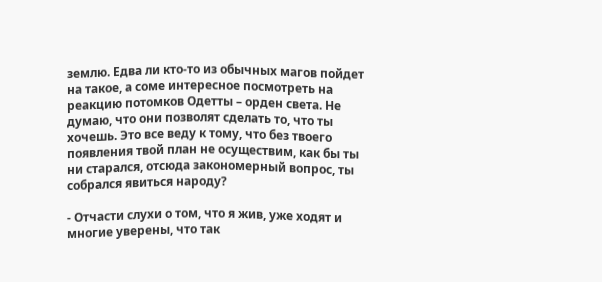землю. Едва ли кто-то из обычных магов пойдет на такое, а соме интересное посмотреть на реакцию потомков Одетты – орден света. Не думаю, что они позволят сделать то, что ты хочешь. Это все веду к тому, что без твоего появления твой план не осуществим, как бы ты ни старался, отсюда закономерный вопрос, ты собрался явиться народу?

- Отчасти слухи о том, что я жив, уже ходят и многие уверены, что так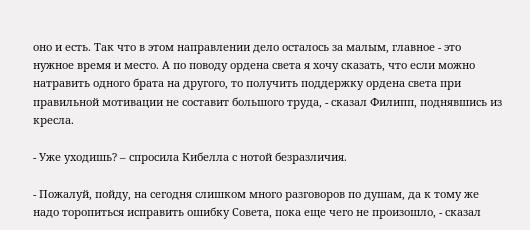оно и есть. Так что в этом направлении дело осталось за малым, главное - это нужное время и место. А по поводу ордена света я хочу сказать, что если можно натравить одного брата на другого, то получить поддержку ордена света при правильной мотивации не составит большого труда, - сказал Филипп, поднявшись из кресла.

- Уже уходишь? – спросила Кибелла с нотой безразличия.

- Пожалуй, пойду, на сегодня слишком много разговоров по душам, да к тому же надо торопиться исправить ошибку Совета, пока еще чего не произошло, - сказал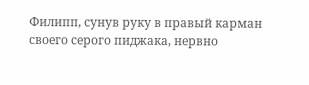Филипп, сунув руку в правый карман своего серого пиджака, нервно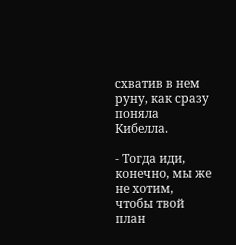схватив в нем руну, как сразу поняла Кибелла.

- Тогда иди, конечно, мы же не хотим, чтобы твой план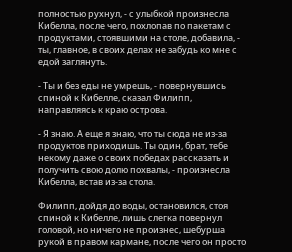полностью рухнул, - с улыбкой произнесла Кибелла, после чего, похлопав по пакетам с продуктами, стоявшими на столе, добавила, - ты, главное, в своих делах не забудь ко мне с едой заглянуть.

- Ты и без еды не умрешь, - повернувшись спиной к Кибелле, сказал Филипп, направляясь к краю острова.

- Я знаю. А еще я знаю, что ты сюда не из-за продуктов приходишь. Ты один, брат, тебе некому даже о своих победах рассказать и получить свою долю похвалы, - произнесла Кибелла, встав из-за стола.

Филипп, дойдя до воды, остановился, стоя спиной к Кибелле, лишь слегка повернул головой, но ничего не произнес, шебурша рукой в правом кармане, после чего он просто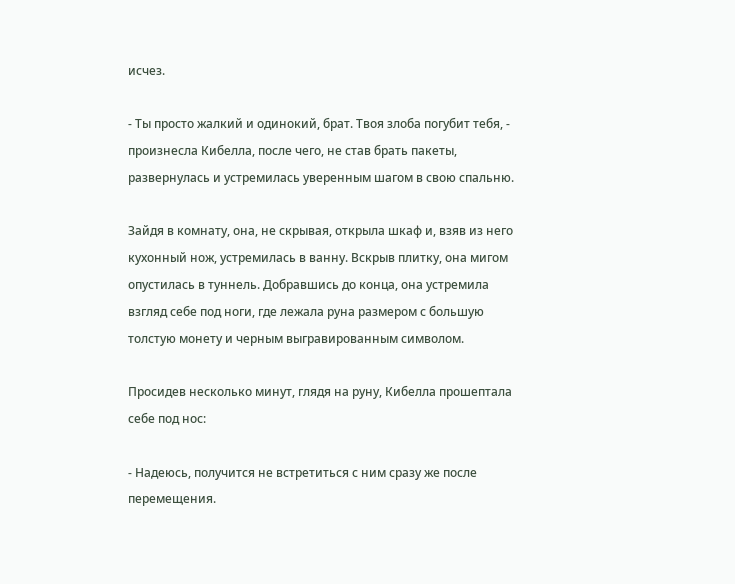исчез.

- Ты просто жалкий и одинокий, брат. Твоя злоба погубит тебя, - произнесла Кибелла, после чего, не став брать пакеты, развернулась и устремилась уверенным шагом в свою спальню.

Зайдя в комнату, она, не скрывая, открыла шкаф и, взяв из него кухонный нож, устремилась в ванну. Вскрыв плитку, она мигом опустилась в туннель. Добравшись до конца, она устремила взгляд себе под ноги, где лежала руна размером с большую толстую монету и черным выгравированным символом.

Просидев несколько минут, глядя на руну, Кибелла прошептала себе под нос:

- Надеюсь, получится не встретиться с ним сразу же после перемещения.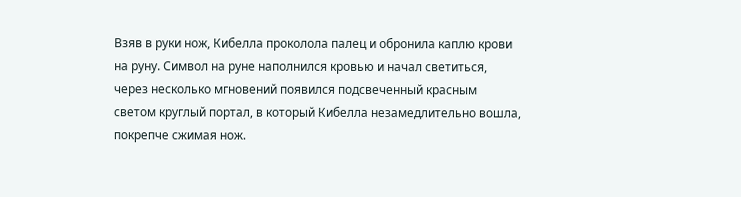Взяв в руки нож, Кибелла проколола палец и обронила каплю крови на руну. Символ на руне наполнился кровью и начал светиться, через несколько мгновений появился подсвеченный красным светом круглый портал, в который Кибелла незамедлительно вошла, покрепче сжимая нож.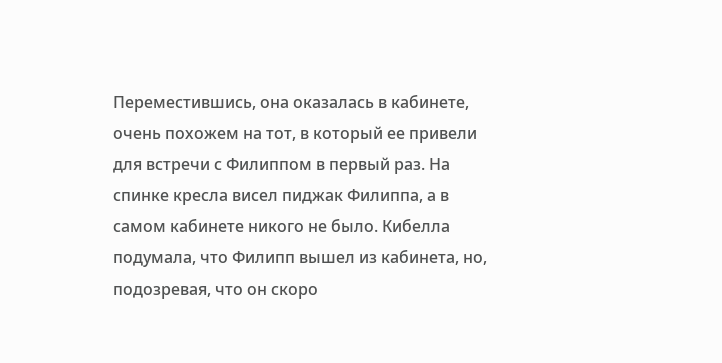Переместившись, она оказалась в кабинете, очень похожем на тот, в который ее привели для встречи с Филиппом в первый раз. На спинке кресла висел пиджак Филиппа, а в самом кабинете никого не было. Кибелла подумала, что Филипп вышел из кабинета, но, подозревая, что он скоро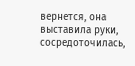вернется, она выставила руки, сосредоточилась,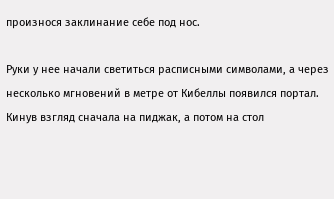произнося заклинание себе под нос.

Руки у нее начали светиться расписными символами, а через несколько мгновений в метре от Кибеллы появился портал. Кинув взгляд сначала на пиджак, а потом на стол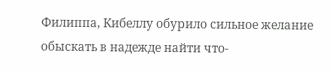Филиппа, Кибеллу обурило сильное желание обыскать в надежде найти что-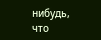нибудь, что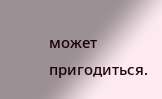может пригодиться.